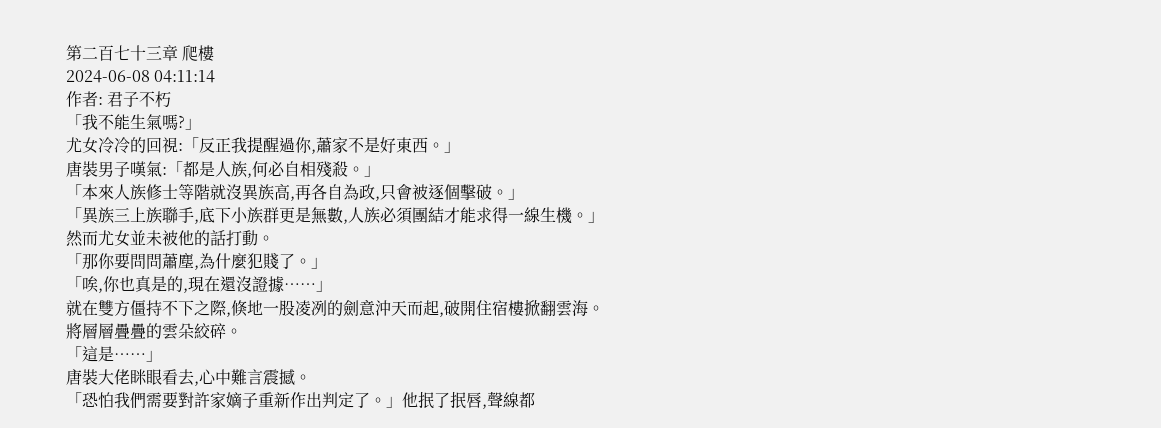第二百七十三章 爬樓
2024-06-08 04:11:14
作者: 君子不朽
「我不能生氣嗎?」
尤女冷冷的回視:「反正我提醒過你,蕭家不是好東西。」
唐裝男子嘆氣:「都是人族,何必自相殘殺。」
「本來人族修士等階就沒異族高,再各自為政,只會被逐個擊破。」
「異族三上族聯手,底下小族群更是無數,人族必須團結才能求得一線生機。」
然而尤女並未被他的話打動。
「那你要問問蕭塵,為什麼犯賤了。」
「唉,你也真是的,現在還沒證據……」
就在雙方僵持不下之際,倏地一股凌冽的劍意沖天而起,破開住宿樓掀翻雲海。
將層層疊疊的雲朵絞碎。
「這是……」
唐裝大佬眯眼看去,心中難言震撼。
「恐怕我們需要對許家嫡子重新作出判定了。」他抿了抿唇,聲線都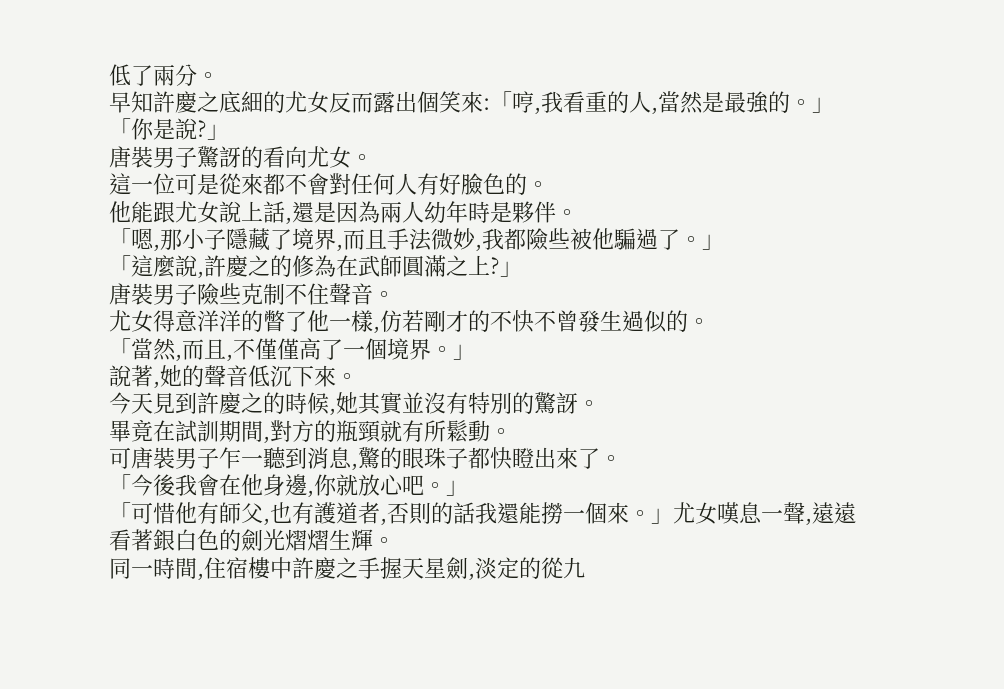低了兩分。
早知許慶之底細的尤女反而露出個笑來:「哼,我看重的人,當然是最強的。」
「你是說?」
唐裝男子驚訝的看向尤女。
這一位可是從來都不會對任何人有好臉色的。
他能跟尤女說上話,還是因為兩人幼年時是夥伴。
「嗯,那小子隱藏了境界,而且手法微妙,我都險些被他騙過了。」
「這麼說,許慶之的修為在武師圓滿之上?」
唐裝男子險些克制不住聲音。
尤女得意洋洋的瞥了他一樣,仿若剛才的不快不曾發生過似的。
「當然,而且,不僅僅高了一個境界。」
說著,她的聲音低沉下來。
今天見到許慶之的時候,她其實並沒有特別的驚訝。
畢竟在試訓期間,對方的瓶頸就有所鬆動。
可唐裝男子乍一聽到消息,驚的眼珠子都快瞪出來了。
「今後我會在他身邊,你就放心吧。」
「可惜他有師父,也有護道者,否則的話我還能撈一個來。」尤女嘆息一聲,遠遠看著銀白色的劍光熠熠生輝。
同一時間,住宿樓中許慶之手握天星劍,淡定的從九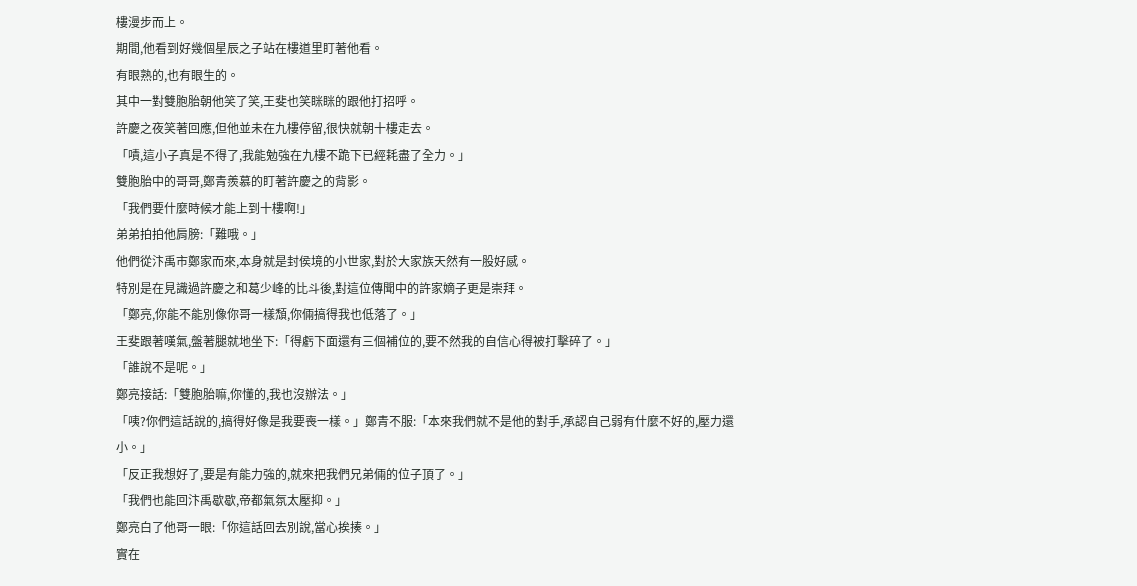樓漫步而上。
期間,他看到好幾個星辰之子站在樓道里盯著他看。
有眼熟的,也有眼生的。
其中一對雙胞胎朝他笑了笑,王斐也笑眯眯的跟他打招呼。
許慶之夜笑著回應,但他並未在九樓停留,很快就朝十樓走去。
「嘖,這小子真是不得了,我能勉強在九樓不跪下已經耗盡了全力。」
雙胞胎中的哥哥,鄭青羨慕的盯著許慶之的背影。
「我們要什麼時候才能上到十樓啊!」
弟弟拍拍他肩膀:「難哦。」
他們從汴禹市鄭家而來,本身就是封侯境的小世家,對於大家族天然有一股好感。
特別是在見識過許慶之和葛少峰的比斗後,對這位傳聞中的許家嫡子更是崇拜。
「鄭亮,你能不能別像你哥一樣頹,你倆搞得我也低落了。」
王斐跟著嘆氣,盤著腿就地坐下:「得虧下面還有三個補位的,要不然我的自信心得被打擊碎了。」
「誰說不是呢。」
鄭亮接話:「雙胞胎嘛,你懂的,我也沒辦法。」
「咦?你們這話說的,搞得好像是我要喪一樣。」鄭青不服:「本來我們就不是他的對手,承認自己弱有什麼不好的,壓力還小。」
「反正我想好了,要是有能力強的,就來把我們兄弟倆的位子頂了。」
「我們也能回汴禹歇歇,帝都氣氛太壓抑。」
鄭亮白了他哥一眼:「你這話回去別說,當心挨揍。」
實在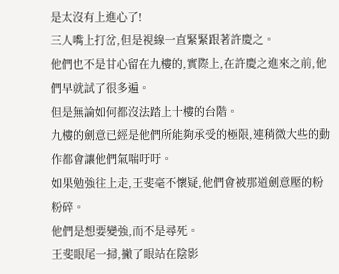是太沒有上進心了!
三人嘴上打岔,但是視線一直緊緊跟著許慶之。
他們也不是甘心留在九樓的,實際上,在許慶之進來之前,他們早就試了很多遍。
但是無論如何都沒法踏上十樓的台階。
九樓的劍意已經是他們所能夠承受的極限,連稍微大些的動作都會讓他們氣喘吁吁。
如果勉強往上走,王斐毫不懷疑,他們會被那道劍意壓的粉粉碎。
他們是想要變強,而不是尋死。
王斐眼尾一掃,撇了眼站在陰影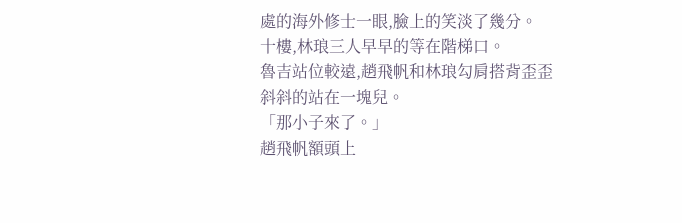處的海外修士一眼,臉上的笑淡了幾分。
十樓,林琅三人早早的等在階梯口。
魯吉站位較遠,趙飛帆和林琅勾肩搭背歪歪斜斜的站在一塊兒。
「那小子來了。」
趙飛帆額頭上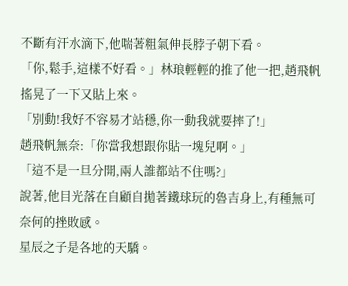不斷有汗水滴下,他喘著粗氣伸長脖子朝下看。
「你,鬆手,這樣不好看。」林琅輕輕的推了他一把,趙飛帆搖晃了一下又貼上來。
「別動!我好不容易才站穩,你一動我就要摔了!」
趙飛帆無奈:「你當我想跟你貼一塊兒啊。」
「這不是一旦分開,兩人誰都站不住嗎?」
說著,他目光落在自顧自拋著鐵球玩的魯吉身上,有種無可奈何的挫敗感。
星辰之子是各地的天驕。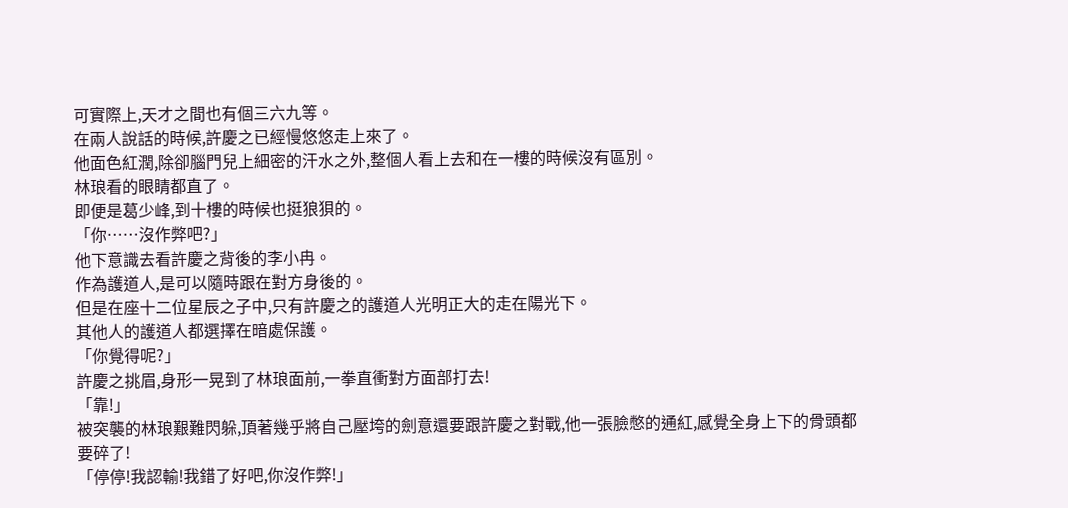可實際上,天才之間也有個三六九等。
在兩人說話的時候,許慶之已經慢悠悠走上來了。
他面色紅潤,除卻腦門兒上細密的汗水之外,整個人看上去和在一樓的時候沒有區別。
林琅看的眼睛都直了。
即便是葛少峰,到十樓的時候也挺狼狽的。
「你……沒作弊吧?」
他下意識去看許慶之背後的李小冉。
作為護道人,是可以隨時跟在對方身後的。
但是在座十二位星辰之子中,只有許慶之的護道人光明正大的走在陽光下。
其他人的護道人都選擇在暗處保護。
「你覺得呢?」
許慶之挑眉,身形一晃到了林琅面前,一拳直衝對方面部打去!
「靠!」
被突襲的林琅艱難閃躲,頂著幾乎將自己壓垮的劍意還要跟許慶之對戰,他一張臉憋的通紅,感覺全身上下的骨頭都要碎了!
「停停!我認輸!我錯了好吧,你沒作弊!」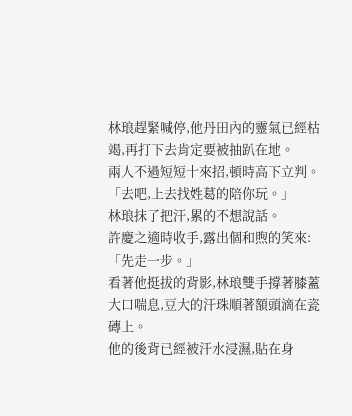林琅趕緊喊停,他丹田內的靈氣已經枯竭,再打下去肯定要被抽趴在地。
兩人不過短短十來招,頓時高下立判。
「去吧,上去找姓葛的陪你玩。」
林琅抹了把汗,累的不想說話。
許慶之適時收手,露出個和煦的笑來:「先走一步。」
看著他挺拔的背影,林琅雙手撐著膝蓋大口喘息,豆大的汗珠順著額頭滴在瓷磚上。
他的後背已經被汗水浸濕,貼在身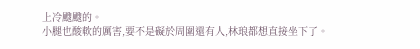上冷颼颼的。
小腿也酸軟的厲害,要不是礙於周圍還有人,林琅都想直接坐下了。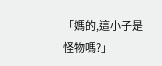「媽的,這小子是怪物嗎?」